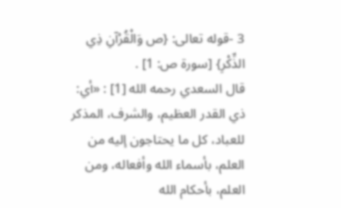3 -قوله تعالى: {ص وَالْقُرْآنِ ذِي الذِّكْرِ} [سورة ص: 1] .
قال السعدي رحمه الله [1] : «أي: ذي القدر العظيم، والشرف، المذكر للعباد، كل ما يحتاجون إليه من العلم، بأسماء الله وأفعاله، ومن العلم، بأحكام الله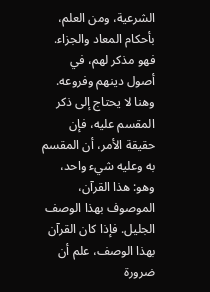الشرعية، ومن العلم، بأحكام المعاد والجزاء. فهو مذكر لهم، في أصول دينهم وفروعه.
وهنا لا يحتاج إلى ذكر المقسم عليه، فإن حقيقة الأمر، أن المقسم به وعليه شيء واحد، وهو: هذا القرآن، الموصوف بهذا الوصف الجليل. فإذا كان القرآن بهذا الوصف، علم أن ضرورة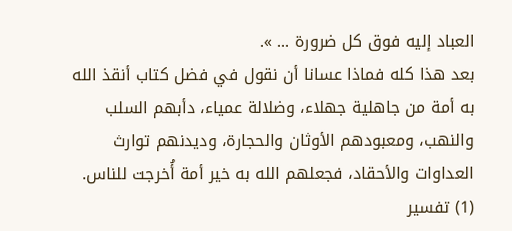العباد إليه فوق كل ضرورة ... ».
بعد هذا كله فماذا عسانا أن نقول في فضل كتاب أنقذ الله به أمة من جاهلية جهلاء، وضلالة عمياء، دأبهم السلب والنهب، ومعبودهم الأوثان والحجارة، وديدنهم توارث العداوات والأحقاد، فجعلهم الله به خير أمة أُخرجت للناس.
(1) تفسير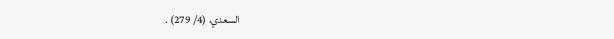السعدي، (4/ 279) .